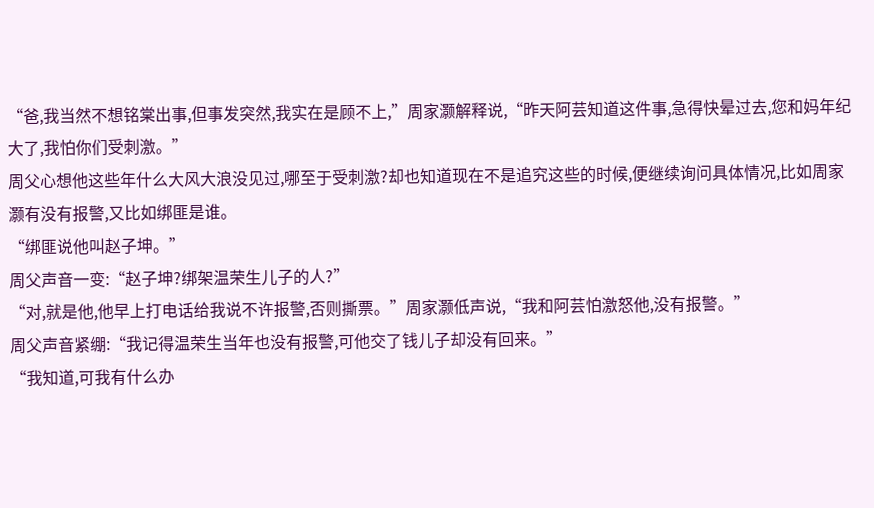“爸,我当然不想铭棠出事,但事发突然,我实在是顾不上,”周家灏解释说,“昨天阿芸知道这件事,急得快晕过去,您和妈年纪大了,我怕你们受刺激。”
周父心想他这些年什么大风大浪没见过,哪至于受刺激?却也知道现在不是追究这些的时候,便继续询问具体情况,比如周家灏有没有报警,又比如绑匪是谁。
“绑匪说他叫赵子坤。”
周父声音一变:“赵子坤?绑架温荣生儿子的人?”
“对,就是他,他早上打电话给我说不许报警,否则撕票。”周家灏低声说,“我和阿芸怕激怒他,没有报警。”
周父声音紧绷:“我记得温荣生当年也没有报警,可他交了钱儿子却没有回来。”
“我知道,可我有什么办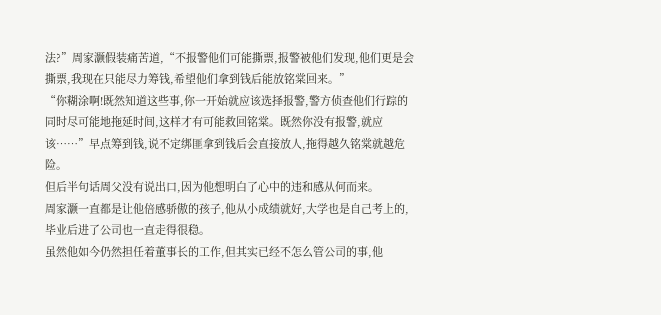法?”周家灏假装痛苦道,“不报警他们可能撕票,报警被他们发现,他们更是会撕票,我现在只能尽力筹钱,希望他们拿到钱后能放铭棠回来。”
“你糊涂啊!既然知道这些事,你一开始就应该选择报警,警方侦查他们行踪的同时尽可能地拖延时间,这样才有可能救回铭棠。既然你没有报警,就应该……”早点筹到钱,说不定绑匪拿到钱后会直接放人,拖得越久铭棠就越危险。
但后半句话周父没有说出口,因为他想明白了心中的违和感从何而来。
周家灏一直都是让他倍感骄傲的孩子,他从小成绩就好,大学也是自己考上的,毕业后进了公司也一直走得很稳。
虽然他如今仍然担任着董事长的工作,但其实已经不怎么管公司的事,他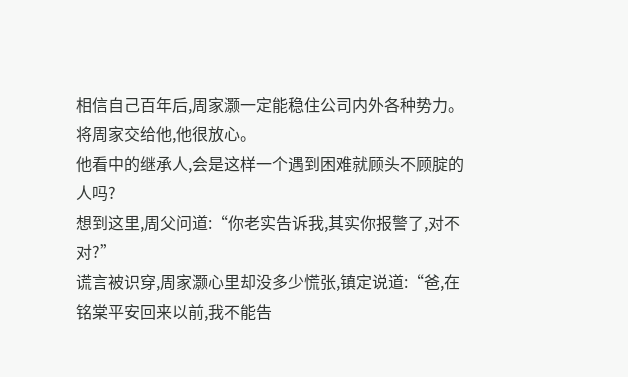相信自己百年后,周家灏一定能稳住公司内外各种势力。
将周家交给他,他很放心。
他看中的继承人,会是这样一个遇到困难就顾头不顾腚的人吗?
想到这里,周父问道:“你老实告诉我,其实你报警了,对不对?”
谎言被识穿,周家灏心里却没多少慌张,镇定说道:“爸,在铭棠平安回来以前,我不能告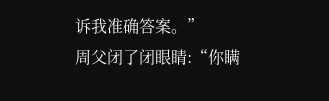诉我准确答案。”
周父闭了闭眼睛:“你瞒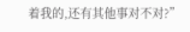着我的,还有其他事对不对?”